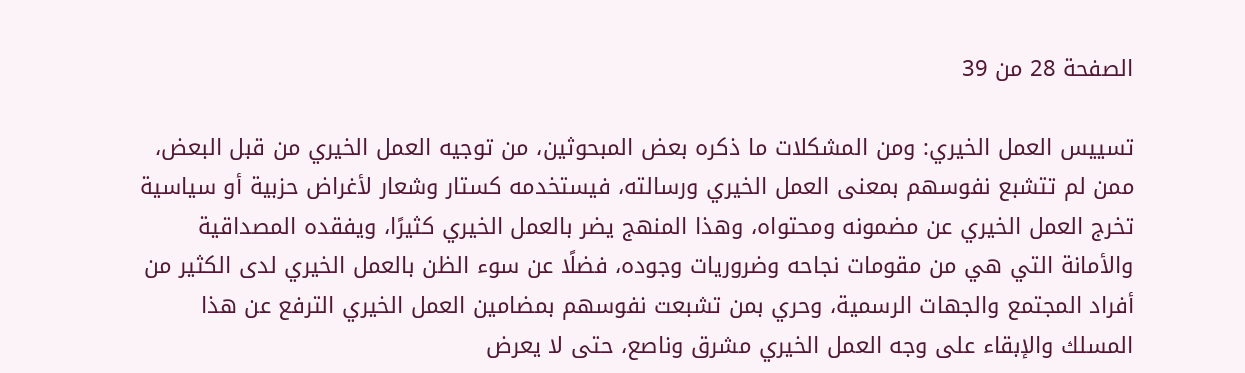الصفحة 28 من 39

تسييس العمل الخيري: ومن المشكلات ما ذكره بعض المبحوثين، من توجيه العمل الخيري من قبل البعض، ممن لم تتشبع نفوسهم بمعنى العمل الخيري ورسالته، فيستخدمه كستار وشعار لأغراض حزبية أو سياسية تخرج العمل الخيري عن مضمونه ومحتواه، وهذا المنهج يضر بالعمل الخيري كثيرًا، ويفقده المصداقية والأمانة التي هي من مقومات نجاحه وضروريات وجوده، فضلًا عن سوء الظن بالعمل الخيري لدى الكثير من أفراد المجتمع والجهات الرسمية، وحري بمن تشبعت نفوسهم بمضامين العمل الخيري الترفع عن هذا المسلك والإبقاء على وجه العمل الخيري مشرق وناصع، حتى لا يعرض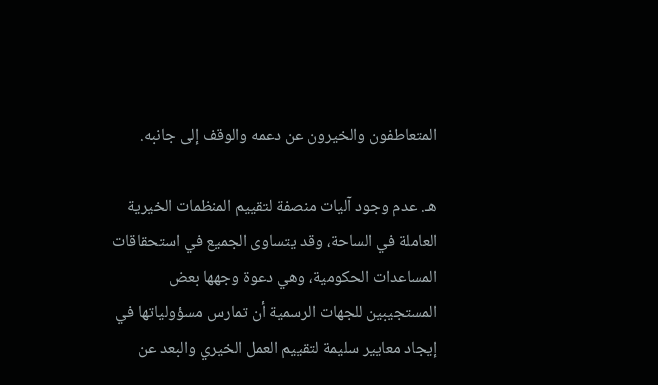المتعاطفون والخيرون عن دعمه والوقف إلى جانبه.

هـ. عدم وجود آليات منصفة لتقييم المنظمات الخيرية العاملة في الساحة، وقد يتساوى الجميع في استحقاقات المساعدات الحكومية، وهي دعوة وجهها بعض المستجيبين للجهات الرسمية أن تمارس مسؤولياتها في إيجاد معايير سليمة لتقييم العمل الخيري والبعد عن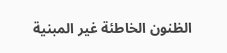الظنون الخاطئة غير المبنية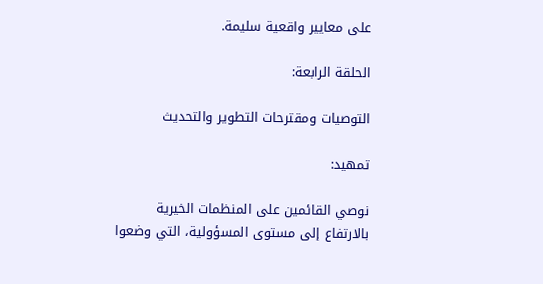على معايير واقعية سليمة.

الحلقة الرابعة:

التوصيات ومقترحات التطوير والتحديث

تمهيد:

نوصي القائمين على المنظمات الخيرية بالارتفاع إلى مستوى المسؤولية، التي وضعوا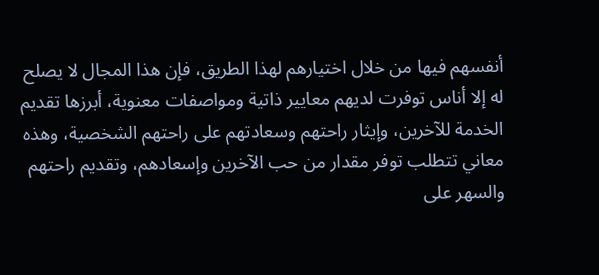أنفسهم فيها من خلال اختيارهم لهذا الطريق، فإن هذا المجال لا يصلح له إلا أناس توفرت لديهم معايير ذاتية ومواصفات معنوية، أبرزها تقديم الخدمة للآخرين، وإيثار راحتهم وسعادتهم على راحتهم الشخصية، وهذه معاني تتطلب توفر مقدار من حب الآخرين وإسعادهم، وتقديم راحتهم والسهر على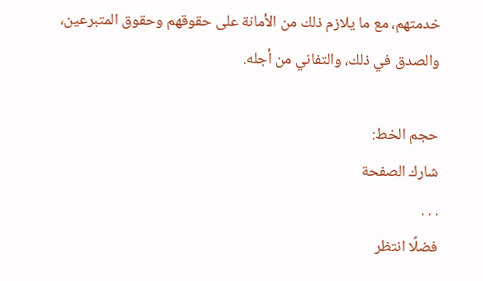خدمتهم، مع ما يلازم ذلك من الأمانة على حقوقهم وحقوق المتبرعين، والصدق في ذلك، والتفاني من أجله.

حجم الخط:
شارك الصفحة
. . .
فضلًا انتظر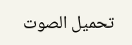تحميل الصوت